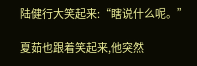陆健行大笑起来:“瞎说什么呢。”

夏茹也跟着笑起来,他突然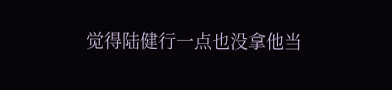觉得陆健行一点也没拿他当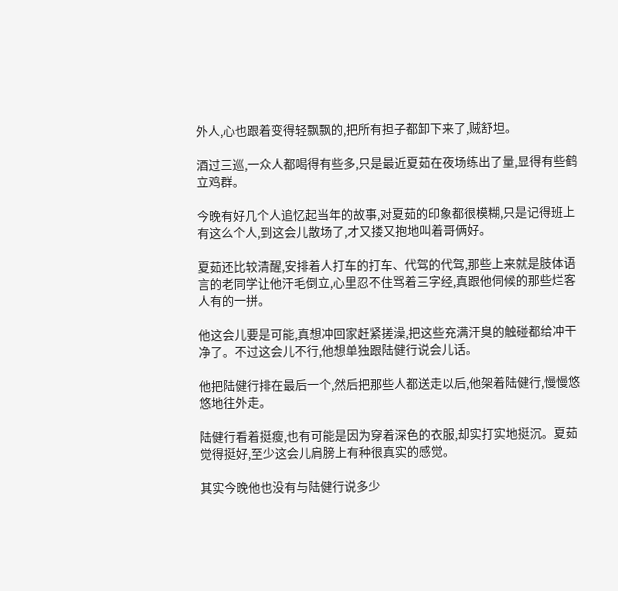外人,心也跟着变得轻飘飘的,把所有担子都卸下来了,贼舒坦。

酒过三巡,一众人都喝得有些多,只是最近夏茹在夜场练出了量,显得有些鹤立鸡群。

今晚有好几个人追忆起当年的故事,对夏茹的印象都很模糊,只是记得班上有这么个人,到这会儿散场了,才又搂又抱地叫着哥俩好。

夏茹还比较清醒,安排着人打车的打车、代驾的代驾,那些上来就是肢体语言的老同学让他汗毛倒立,心里忍不住骂着三字经,真跟他伺候的那些烂客人有的一拼。

他这会儿要是可能,真想冲回家赶紧搓澡,把这些充满汗臭的触碰都给冲干净了。不过这会儿不行,他想单独跟陆健行说会儿话。

他把陆健行排在最后一个,然后把那些人都送走以后,他架着陆健行,慢慢悠悠地往外走。

陆健行看着挺瘦,也有可能是因为穿着深色的衣服,却实打实地挺沉。夏茹觉得挺好,至少这会儿肩膀上有种很真实的感觉。

其实今晚他也没有与陆健行说多少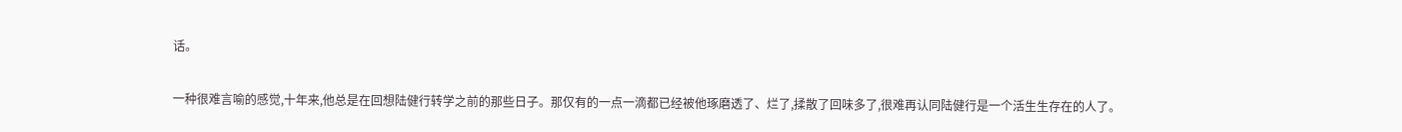话。

一种很难言喻的感觉,十年来,他总是在回想陆健行转学之前的那些日子。那仅有的一点一滴都已经被他琢磨透了、烂了,揉散了回味多了,很难再认同陆健行是一个活生生存在的人了。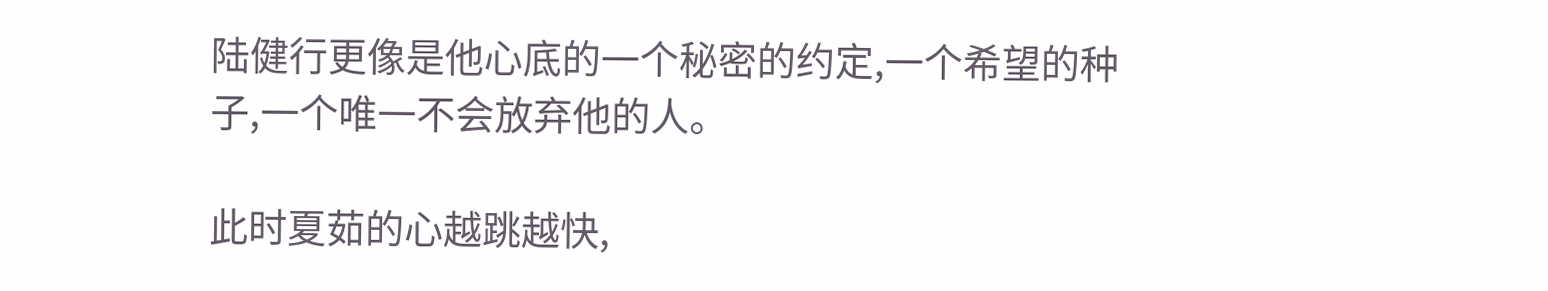陆健行更像是他心底的一个秘密的约定,一个希望的种子,一个唯一不会放弃他的人。

此时夏茹的心越跳越快,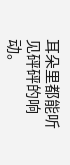耳朵里都能听见砰砰的响动。